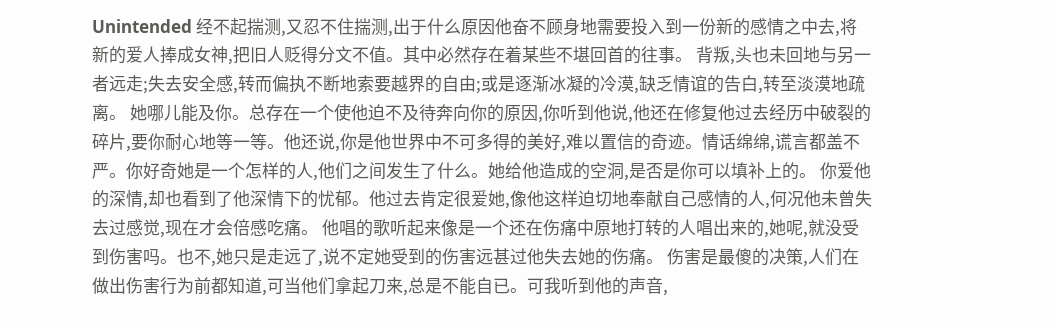Unintended 经不起揣测,又忍不住揣测,出于什么原因他奋不顾身地需要投入到一份新的感情之中去,将新的爱人捧成女神,把旧人贬得分文不值。其中必然存在着某些不堪回首的往事。 背叛,头也未回地与另一者远走;失去安全感,转而偏执不断地索要越界的自由;或是逐渐冰凝的冷漠,缺乏情谊的告白,转至淡漠地疏离。 她哪儿能及你。总存在一个使他迫不及待奔向你的原因,你听到他说,他还在修复他过去经历中破裂的碎片,要你耐心地等一等。他还说,你是他世界中不可多得的美好,难以置信的奇迹。情话绵绵,谎言都盖不严。你好奇她是一个怎样的人,他们之间发生了什么。她给他造成的空洞,是否是你可以填补上的。 你爱他的深情,却也看到了他深情下的忧郁。他过去肯定很爱她,像他这样迫切地奉献自己感情的人,何况他未曾失去过感觉,现在才会倍感吃痛。 他唱的歌听起来像是一个还在伤痛中原地打转的人唱出来的,她呢,就没受到伤害吗。也不,她只是走远了,说不定她受到的伤害远甚过他失去她的伤痛。 伤害是最傻的决策,人们在做出伤害行为前都知道,可当他们拿起刀来,总是不能自已。可我听到他的声音,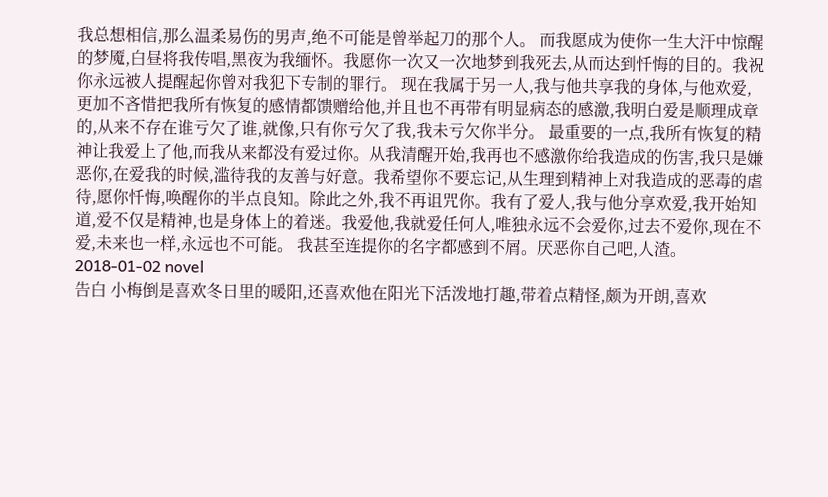我总想相信,那么温柔易伤的男声,绝不可能是曾举起刀的那个人。 而我愿成为使你一生大汗中惊醒的梦魇,白昼将我传唱,黑夜为我缅怀。我愿你一次又一次地梦到我死去,从而达到忏悔的目的。我祝你永远被人提醒起你曾对我犯下专制的罪行。 现在我属于另一人,我与他共享我的身体,与他欢爱,更加不吝惜把我所有恢复的感情都馈赠给他,并且也不再带有明显病态的感激,我明白爱是顺理成章的,从来不存在谁亏欠了谁,就像,只有你亏欠了我,我未亏欠你半分。 最重要的一点,我所有恢复的精神让我爱上了他,而我从来都没有爱过你。从我清醒开始,我再也不感激你给我造成的伤害,我只是嫌恶你,在爱我的时候,滥待我的友善与好意。我希望你不要忘记,从生理到精神上对我造成的恶毒的虐待,愿你忏悔,唤醒你的半点良知。除此之外,我不再诅咒你。我有了爱人,我与他分享欢爱,我开始知道,爱不仅是精神,也是身体上的着迷。我爱他,我就爱任何人,唯独永远不会爱你,过去不爱你,现在不爱,未来也一样,永远也不可能。 我甚至连提你的名字都感到不屑。厌恶你自己吧,人渣。2018-01-02 novel
告白 小梅倒是喜欢冬日里的暖阳,还喜欢他在阳光下活泼地打趣,带着点精怪,颇为开朗,喜欢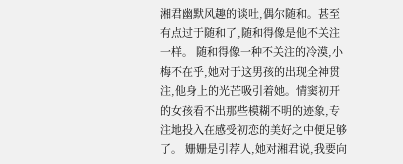湘君幽默风趣的谈吐,偶尔随和。甚至有点过于随和了,随和得像是他不关注一样。 随和得像一种不关注的冷漠,小梅不在乎,她对于这男孩的出现全神贯注,他身上的光芒吸引着她。情窦初开的女孩看不出那些模糊不明的迹象,专注地投入在感受初恋的美好之中便足够了。 姗姗是引荐人,她对湘君说,我要向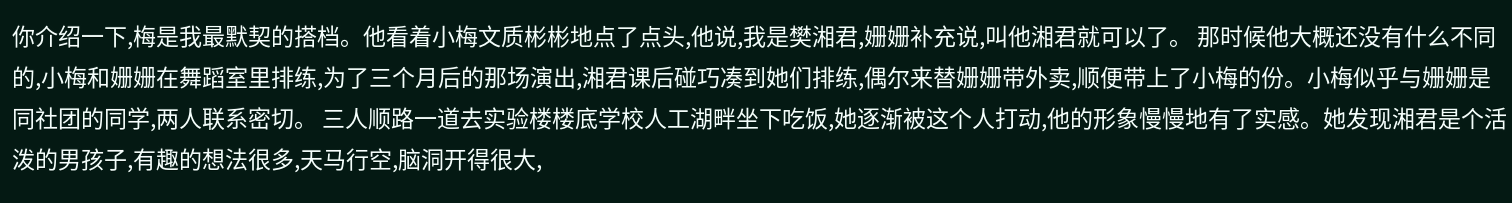你介绍一下,梅是我最默契的搭档。他看着小梅文质彬彬地点了点头,他说,我是樊湘君,姗姗补充说,叫他湘君就可以了。 那时候他大概还没有什么不同的,小梅和姗姗在舞蹈室里排练,为了三个月后的那场演出,湘君课后碰巧凑到她们排练,偶尔来替姗姗带外卖,顺便带上了小梅的份。小梅似乎与姗姗是同社团的同学,两人联系密切。 三人顺路一道去实验楼楼底学校人工湖畔坐下吃饭,她逐渐被这个人打动,他的形象慢慢地有了实感。她发现湘君是个活泼的男孩子,有趣的想法很多,天马行空,脑洞开得很大,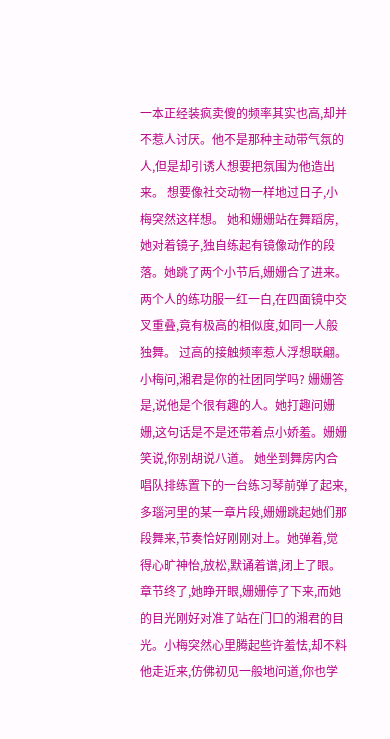一本正经装疯卖傻的频率其实也高,却并不惹人讨厌。他不是那种主动带气氛的人,但是却引诱人想要把氛围为他造出来。 想要像社交动物一样地过日子,小梅突然这样想。 她和姗姗站在舞蹈房,她对着镜子,独自练起有镜像动作的段落。她跳了两个小节后,姗姗合了进来。两个人的练功服一红一白,在四面镜中交叉重叠,竟有极高的相似度,如同一人般独舞。 过高的接触频率惹人浮想联翩。小梅问,湘君是你的社团同学吗? 姗姗答是,说他是个很有趣的人。她打趣问姗姗,这句话是不是还带着点小娇羞。姗姗笑说,你别胡说八道。 她坐到舞房内合唱队排练置下的一台练习琴前弹了起来,多瑙河里的某一章片段,姗姗跳起她们那段舞来,节奏恰好刚刚对上。她弹着,觉得心旷神怡,放松,默诵着谱,闭上了眼。章节终了,她睁开眼,姗姗停了下来,而她的目光刚好对准了站在门口的湘君的目光。小梅突然心里腾起些许羞怯,却不料他走近来,仿佛初见一般地问道,你也学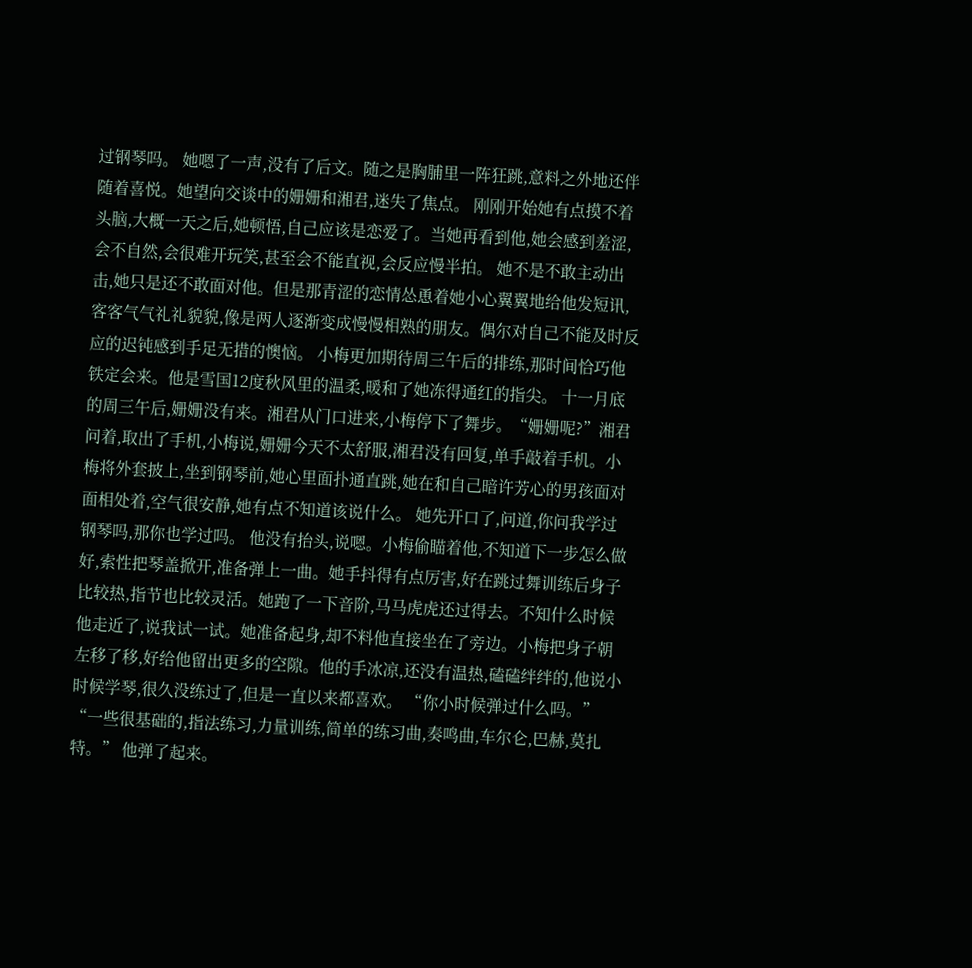过钢琴吗。 她嗯了一声,没有了后文。随之是胸脯里一阵狂跳,意料之外地还伴随着喜悦。她望向交谈中的姗姗和湘君,迷失了焦点。 刚刚开始她有点摸不着头脑,大概一天之后,她顿悟,自己应该是恋爱了。当她再看到他,她会感到羞涩,会不自然,会很难开玩笑,甚至会不能直视,会反应慢半拍。 她不是不敢主动出击,她只是还不敢面对他。但是那青涩的恋情怂恿着她小心翼翼地给他发短讯,客客气气礼礼貌貌,像是两人逐渐变成慢慢相熟的朋友。偶尔对自己不能及时反应的迟钝感到手足无措的懊恼。 小梅更加期待周三午后的排练,那时间恰巧他铁定会来。他是雪国12度秋风里的温柔,暖和了她冻得通红的指尖。 十一月底的周三午后,姗姗没有来。湘君从门口进来,小梅停下了舞步。“姗姗呢?”湘君问着,取出了手机,小梅说,姗姗今天不太舒服,湘君没有回复,单手敲着手机。小梅将外套披上,坐到钢琴前,她心里面扑通直跳,她在和自己暗许芳心的男孩面对面相处着,空气很安静,她有点不知道该说什么。 她先开口了,问道,你问我学过钢琴吗,那你也学过吗。 他没有抬头,说嗯。小梅偷瞄着他,不知道下一步怎么做好,索性把琴盖掀开,准备弹上一曲。她手抖得有点厉害,好在跳过舞训练后身子比较热,指节也比较灵活。她跑了一下音阶,马马虎虎还过得去。不知什么时候他走近了,说我试一试。她准备起身,却不料他直接坐在了旁边。小梅把身子朝左移了移,好给他留出更多的空隙。他的手冰凉,还没有温热,磕磕绊绊的,他说小时候学琴,很久没练过了,但是一直以来都喜欢。 “你小时候弹过什么吗。” “一些很基础的,指法练习,力量训练,简单的练习曲,奏鸣曲,车尔仑,巴赫,莫扎特。” 他弹了起来。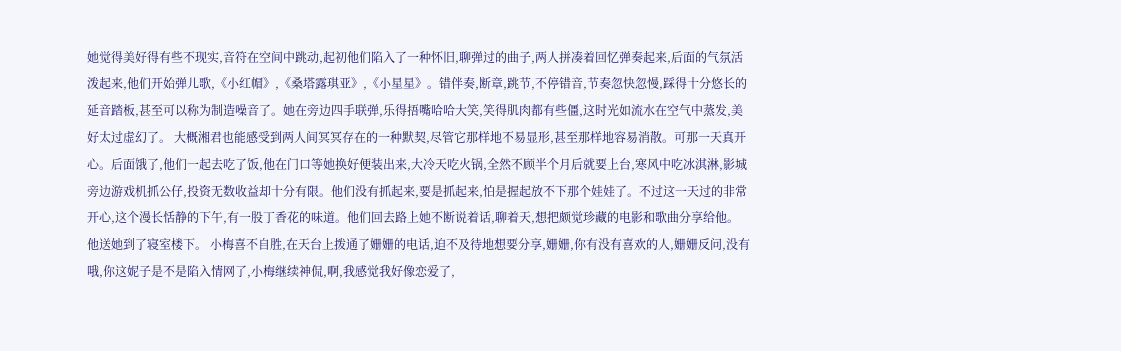她觉得美好得有些不现实,音符在空间中跳动,起初他们陷入了一种怀旧,聊弹过的曲子,两人拼凑着回忆弹奏起来,后面的气氛活泼起来,他们开始弹儿歌,《小红帽》,《桑塔露琪亚》,《小星星》。错伴奏,断章,跳节,不停错音,节奏忽快忽慢,踩得十分悠长的延音踏板,甚至可以称为制造噪音了。她在旁边四手联弹,乐得捂嘴哈哈大笑,笑得肌肉都有些僵,这时光如流水在空气中蒸发,美好太过虚幻了。 大概湘君也能感受到两人间冥冥存在的一种默契,尽管它那样地不易显形,甚至那样地容易消散。可那一天真开心。后面饿了,他们一起去吃了饭,他在门口等她换好便装出来,大冷天吃火锅,全然不顾半个月后就要上台,寒风中吃冰淇淋,影城旁边游戏机抓公仔,投资无数收益却十分有限。他们没有抓起来,要是抓起来,怕是握起放不下那个娃娃了。不过这一天过的非常开心,这个漫长恬静的下午,有一股丁香花的味道。他们回去路上她不断说着话,聊着天,想把颇觉珍藏的电影和歌曲分享给他。他送她到了寝室楼下。 小梅喜不自胜,在天台上拨通了姗姗的电话,迫不及待地想要分享,姗姗,你有没有喜欢的人,姗姗反问,没有哦,你这妮子是不是陷入情网了,小梅继续神侃,啊,我感觉我好像恋爱了,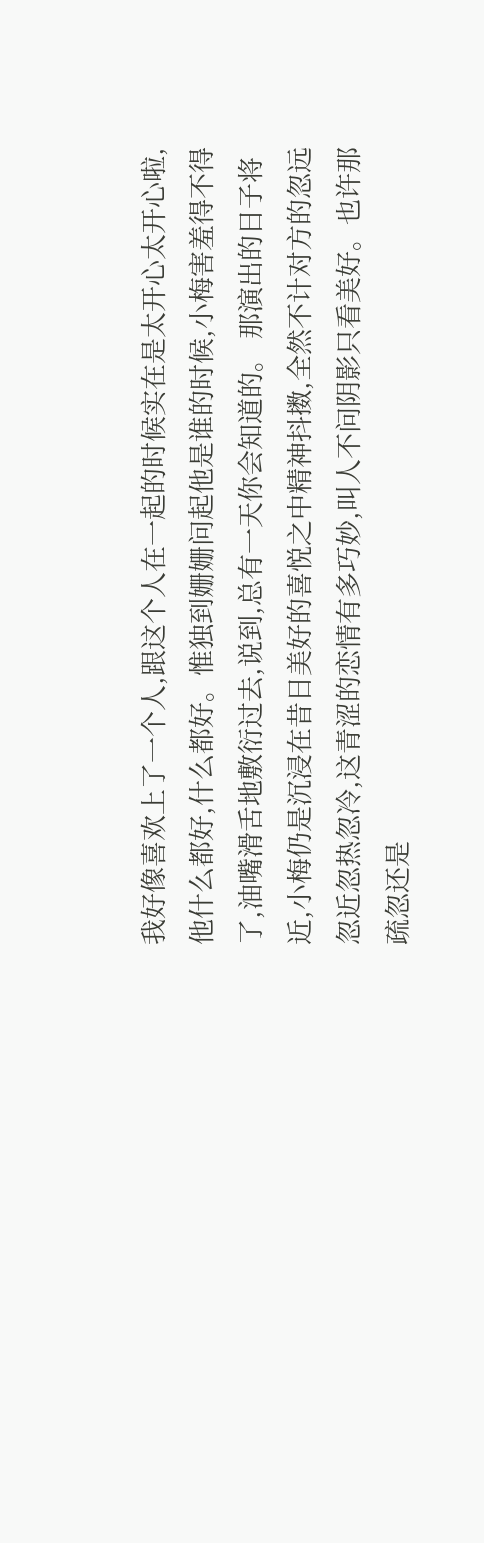我好像喜欢上了一个人,跟这个人在一起的时候实在是太开心太开心啦,他什么都好,什么都好。惟独到姗姗问起他是谁的时候,小梅害羞得不得了,油嘴滑舌地敷衍过去,说到,总有一天你会知道的。 那演出的日子将近,小梅仍是沉浸在昔日美好的喜悦之中精神抖擞,全然不计对方的忽远忽近忽热忽冷,这青涩的恋情有多巧妙,叫人不问阴影只看美好。也许那疏忽还是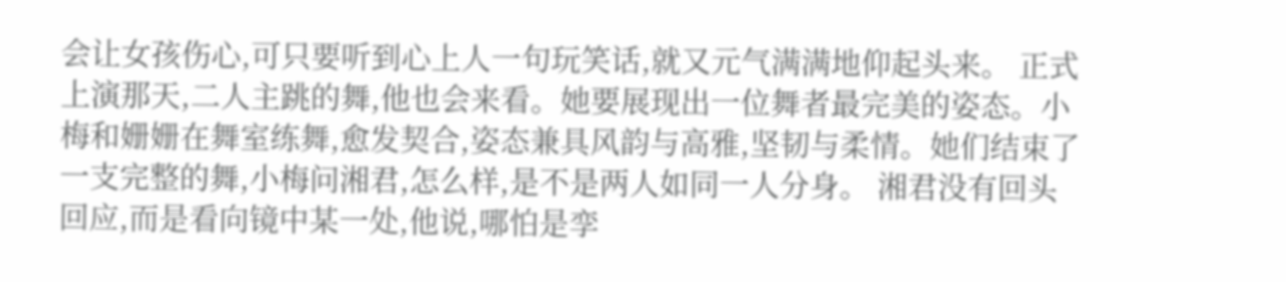会让女孩伤心,可只要听到心上人一句玩笑话,就又元气满满地仰起头来。 正式上演那天,二人主跳的舞,他也会来看。她要展现出一位舞者最完美的姿态。小梅和姗姗在舞室练舞,愈发契合,姿态兼具风韵与高雅,坚韧与柔情。她们结束了一支完整的舞,小梅问湘君,怎么样,是不是两人如同一人分身。 湘君没有回头回应,而是看向镜中某一处,他说,哪怕是孪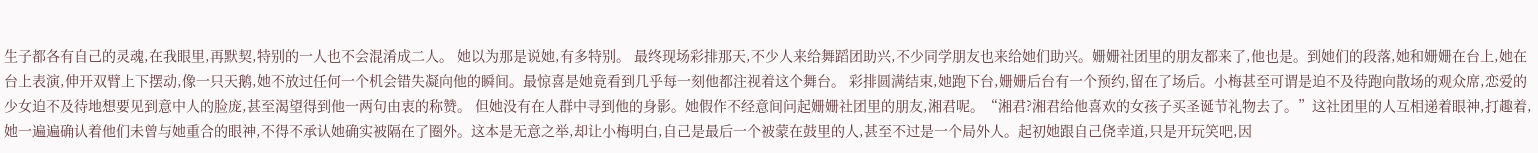生子都各有自己的灵魂,在我眼里,再默契,特别的一人也不会混淆成二人。 她以为那是说她,有多特别。 最终现场彩排那天,不少人来给舞蹈团助兴,不少同学朋友也来给她们助兴。姗姗社团里的朋友都来了,他也是。到她们的段落,她和姗姗在台上,她在台上表演,伸开双臂上下摆动,像一只天鹅,她不放过任何一个机会错失凝向他的瞬间。最惊喜是她竟看到几乎每一刻他都注视着这个舞台。 彩排圆满结束,她跑下台,姗姗后台有一个预约,留在了场后。小梅甚至可谓是迫不及待跑向散场的观众席,恋爱的少女迫不及待地想要见到意中人的脸庞,甚至渴望得到他一两句由衷的称赞。 但她没有在人群中寻到他的身影。她假作不经意间问起姗姗社团里的朋友,湘君呢。“湘君?湘君给他喜欢的女孩子买圣诞节礼物去了。”这社团里的人互相递着眼神,打趣着,她一遍遍确认着他们未曾与她重合的眼神,不得不承认她确实被隔在了圈外。这本是无意之举,却让小梅明白,自己是最后一个被蒙在鼓里的人,甚至不过是一个局外人。起初她跟自己侥幸道,只是开玩笑吧,因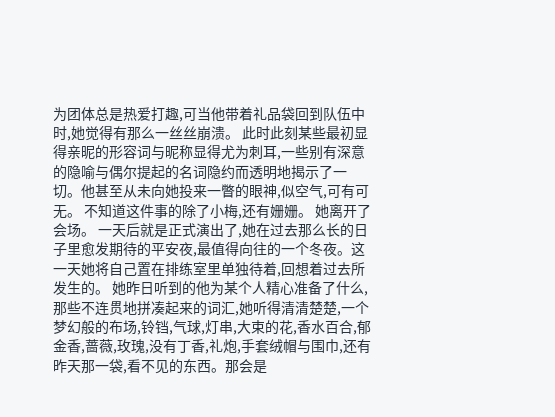为团体总是热爱打趣,可当他带着礼品袋回到队伍中时,她觉得有那么一丝丝崩溃。 此时此刻某些最初显得亲昵的形容词与昵称显得尤为刺耳,一些别有深意的隐喻与偶尔提起的名词隐约而透明地揭示了一切。他甚至从未向她投来一瞥的眼神,似空气,可有可无。 不知道这件事的除了小梅,还有姗姗。 她离开了会场。 一天后就是正式演出了,她在过去那么长的日子里愈发期待的平安夜,最值得向往的一个冬夜。这一天她将自己置在排练室里单独待着,回想着过去所发生的。 她昨日听到的他为某个人精心准备了什么,那些不连贯地拼凑起来的词汇,她听得清清楚楚,一个梦幻般的布场,铃铛,气球,灯串,大束的花,香水百合,郁金香,蔷薇,玫瑰,没有丁香,礼炮,手套绒帽与围巾,还有昨天那一袋,看不见的东西。那会是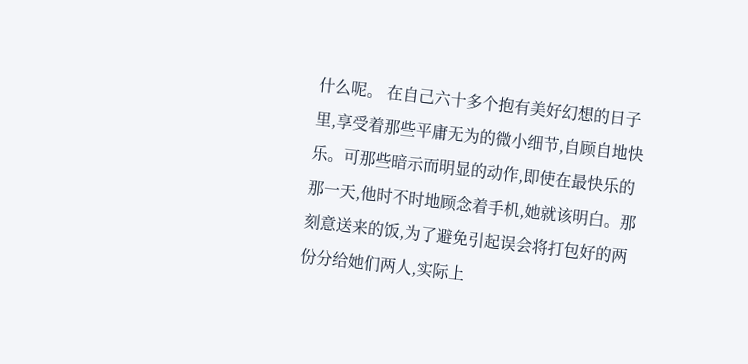什么呢。 在自己六十多个抱有美好幻想的日子里,享受着那些平庸无为的微小细节,自顾自地快乐。可那些暗示而明显的动作,即使在最快乐的那一天,他时不时地顾念着手机,她就该明白。那刻意送来的饭,为了避免引起误会将打包好的两份分给她们两人,实际上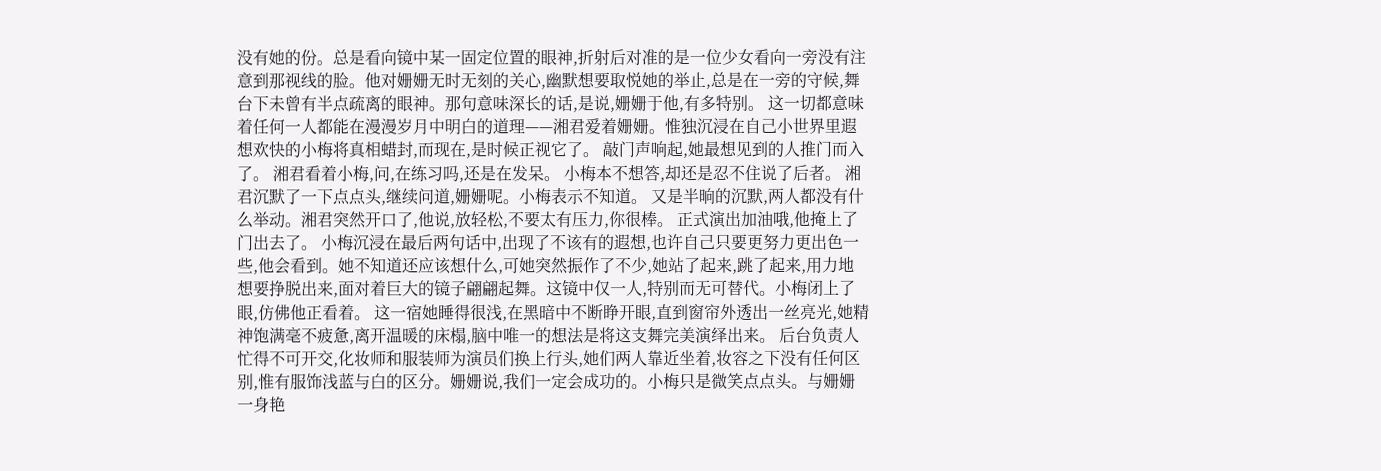没有她的份。总是看向镜中某一固定位置的眼神,折射后对准的是一位少女看向一旁没有注意到那视线的脸。他对姗姗无时无刻的关心,幽默想要取悦她的举止,总是在一旁的守候,舞台下未曾有半点疏离的眼神。那句意味深长的话,是说,姗姗于他,有多特别。 这一切都意味着任何一人都能在漫漫岁月中明白的道理——湘君爱着姗姗。惟独沉浸在自己小世界里遐想欢快的小梅将真相蜡封,而现在,是时候正视它了。 敲门声响起,她最想见到的人推门而入了。 湘君看着小梅,问,在练习吗,还是在发呆。 小梅本不想答,却还是忍不住说了后者。 湘君沉默了一下点点头,继续问道,姗姗呢。小梅表示不知道。 又是半晌的沉默,两人都没有什么举动。湘君突然开口了,他说,放轻松,不要太有压力,你很棒。 正式演出加油哦,他掩上了门出去了。 小梅沉浸在最后两句话中,出现了不该有的遐想,也许自己只要更努力更出色一些,他会看到。她不知道还应该想什么,可她突然振作了不少,她站了起来,跳了起来,用力地想要挣脱出来,面对着巨大的镜子翩翩起舞。这镜中仅一人,特别而无可替代。小梅闭上了眼,仿佛他正看着。 这一宿她睡得很浅,在黑暗中不断睁开眼,直到窗帘外透出一丝亮光,她精神饱满毫不疲惫,离开温暖的床榻,脑中唯一的想法是将这支舞完美演绎出来。 后台负责人忙得不可开交,化妆师和服装师为演员们换上行头,她们两人靠近坐着,妆容之下没有任何区别,惟有服饰浅蓝与白的区分。姗姗说,我们一定会成功的。小梅只是微笑点点头。与姗姗一身艳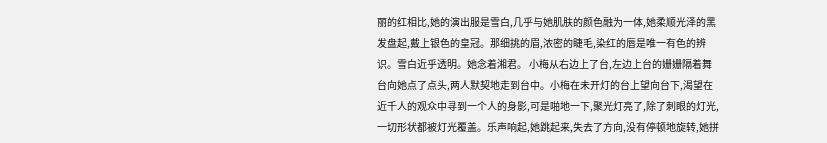丽的红相比,她的演出服是雪白,几乎与她肌肤的颜色融为一体,她柔顺光泽的黑发盘起,戴上银色的皇冠。那细挑的眉,浓密的睫毛,染红的唇是唯一有色的辨识。雪白近乎透明。她念着湘君。 小梅从右边上了台,左边上台的姗姗隔着舞台向她点了点头,两人默契地走到台中。小梅在未开灯的台上望向台下,渴望在近千人的观众中寻到一个人的身影,可是啪地一下,聚光灯亮了,除了刺眼的灯光,一切形状都被灯光覆盖。乐声响起,她跳起来,失去了方向,没有停顿地旋转,她拼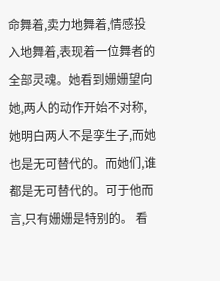命舞着,卖力地舞着,情感投入地舞着,表现着一位舞者的全部灵魂。她看到姗姗望向她,两人的动作开始不对称,她明白两人不是孪生子,而她也是无可替代的。而她们,谁都是无可替代的。可于他而言,只有姗姗是特别的。 看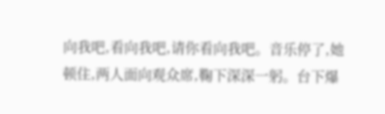向我吧,看向我吧,请你看向我吧。音乐停了,她顿住,两人面向观众席,鞠下深深一躬。台下爆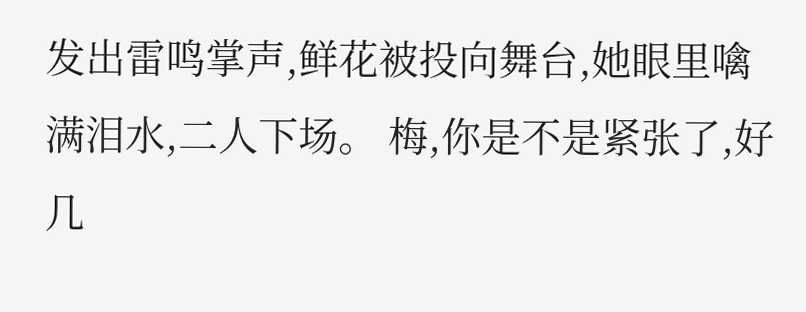发出雷鸣掌声,鲜花被投向舞台,她眼里噙满泪水,二人下场。 梅,你是不是紧张了,好几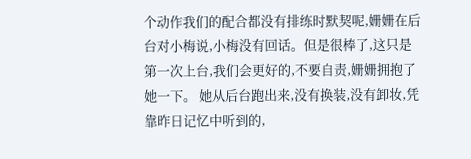个动作我们的配合都没有排练时默契呢,姗姗在后台对小梅说,小梅没有回话。但是很棒了,这只是第一次上台,我们会更好的,不要自责,姗姗拥抱了她一下。 她从后台跑出来,没有换装,没有卸妆,凭靠昨日记忆中听到的,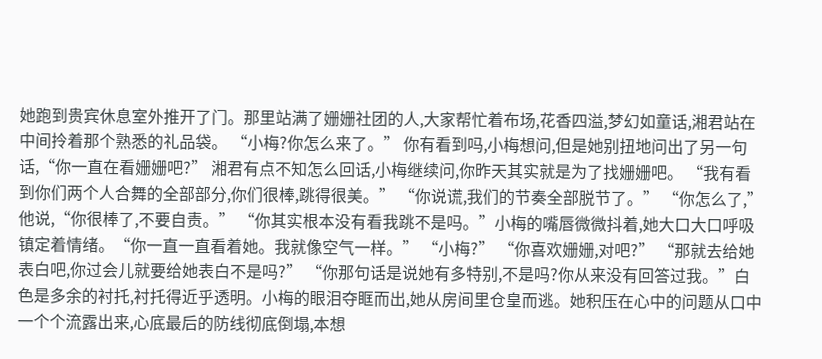她跑到贵宾休息室外推开了门。那里站满了姗姗社团的人,大家帮忙着布场,花香四溢,梦幻如童话,湘君站在中间拎着那个熟悉的礼品袋。 “小梅?你怎么来了。” 你有看到吗,小梅想问,但是她别扭地问出了另一句话,“你一直在看姗姗吧?” 湘君有点不知怎么回话,小梅继续问,你昨天其实就是为了找姗姗吧。 “我有看到你们两个人合舞的全部部分,你们很棒,跳得很美。” “你说谎,我们的节奏全部脱节了。” “你怎么了,”他说,“你很棒了,不要自责。” “你其实根本没有看我跳不是吗。”小梅的嘴唇微微抖着,她大口大口呼吸镇定着情绪。“你一直一直看着她。我就像空气一样。” “小梅?” “你喜欢姗姗,对吧?” “那就去给她表白吧,你过会儿就要给她表白不是吗?” “你那句话是说她有多特别,不是吗?你从来没有回答过我。”白色是多余的衬托,衬托得近乎透明。小梅的眼泪夺眶而出,她从房间里仓皇而逃。她积压在心中的问题从口中一个个流露出来,心底最后的防线彻底倒塌,本想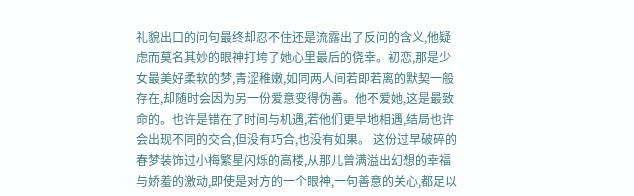礼貌出口的问句最终却忍不住还是流露出了反问的含义,他疑虑而莫名其妙的眼神打垮了她心里最后的侥幸。初恋,那是少女最美好柔软的梦,青涩稚嫩,如同两人间若即若离的默契一般存在,却随时会因为另一份爱意变得伪善。他不爱她,这是最致命的。也许是错在了时间与机遇,若他们更早地相遇,结局也许会出现不同的交合,但没有巧合,也没有如果。 这份过早破碎的春梦装饰过小梅繁星闪烁的高楼,从那儿曾满溢出幻想的幸福与娇羞的激动,即使是对方的一个眼神,一句善意的关心,都足以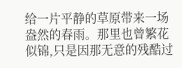给一片平静的草原带来一场盎然的春雨。那里也曾繁花似锦,只是因那无意的残酷过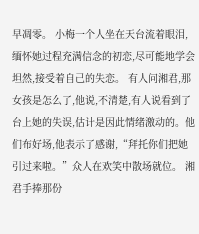早凋零。 小梅一个人坐在天台流着眼泪,缅怀她过程充满信念的初恋,尽可能地学会坦然,接受着自己的失恋。 有人问湘君,那女孩是怎么了,他说,不清楚,有人说看到了台上她的失误,估计是因此情绪激动的。他们布好场,他表示了感谢,“拜托你们把她引过来啦。”众人在欢笑中散场就位。 湘君手捧那份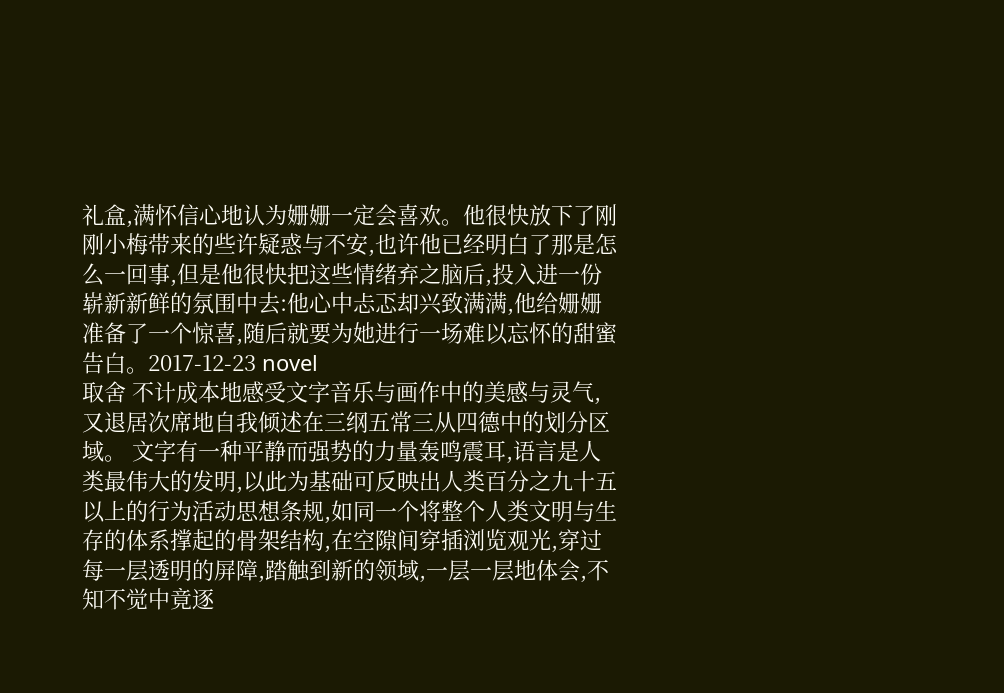礼盒,满怀信心地认为姗姗一定会喜欢。他很快放下了刚刚小梅带来的些许疑惑与不安,也许他已经明白了那是怎么一回事,但是他很快把这些情绪弃之脑后,投入进一份崭新新鲜的氛围中去:他心中忐忑却兴致满满,他给姗姗准备了一个惊喜,随后就要为她进行一场难以忘怀的甜蜜告白。2017-12-23 novel
取舍 不计成本地感受文字音乐与画作中的美感与灵气,又退居次席地自我倾述在三纲五常三从四德中的划分区域。 文字有一种平静而强势的力量轰鸣震耳,语言是人类最伟大的发明,以此为基础可反映出人类百分之九十五以上的行为活动思想条规,如同一个将整个人类文明与生存的体系撑起的骨架结构,在空隙间穿插浏览观光,穿过每一层透明的屏障,踏触到新的领域,一层一层地体会,不知不觉中竟逐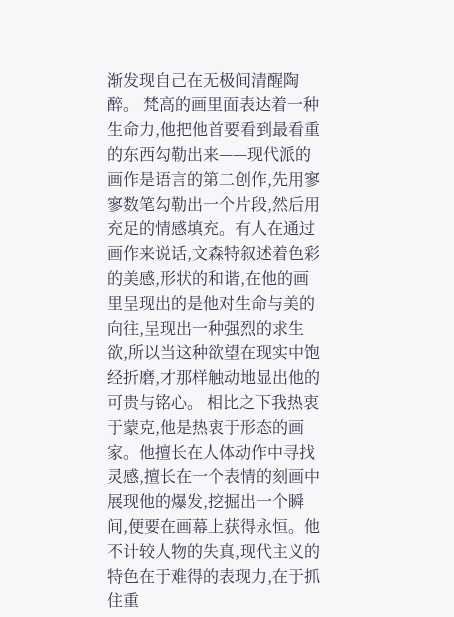渐发现自己在无极间清醒陶醉。 梵高的画里面表达着一种生命力,他把他首要看到最看重的东西勾勒出来——现代派的画作是语言的第二创作,先用寥寥数笔勾勒出一个片段,然后用充足的情感填充。有人在通过画作来说话,文森特叙述着色彩的美感,形状的和谐,在他的画里呈现出的是他对生命与美的向往,呈现出一种强烈的求生欲,所以当这种欲望在现实中饱经折磨,才那样触动地显出他的可贵与铭心。 相比之下我热衷于蒙克,他是热衷于形态的画家。他擅长在人体动作中寻找灵感,擅长在一个表情的刻画中展现他的爆发,挖掘出一个瞬间,便要在画幕上获得永恒。他不计较人物的失真,现代主义的特色在于难得的表现力,在于抓住重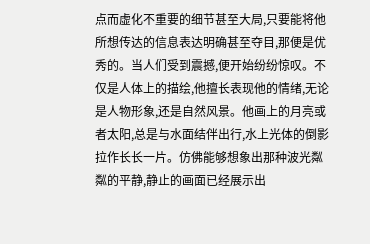点而虚化不重要的细节甚至大局,只要能将他所想传达的信息表达明确甚至夺目,那便是优秀的。当人们受到震撼,便开始纷纷惊叹。不仅是人体上的描绘,他擅长表现他的情绪,无论是人物形象,还是自然风景。他画上的月亮或者太阳,总是与水面结伴出行,水上光体的倒影拉作长长一片。仿佛能够想象出那种波光粼粼的平静,静止的画面已经展示出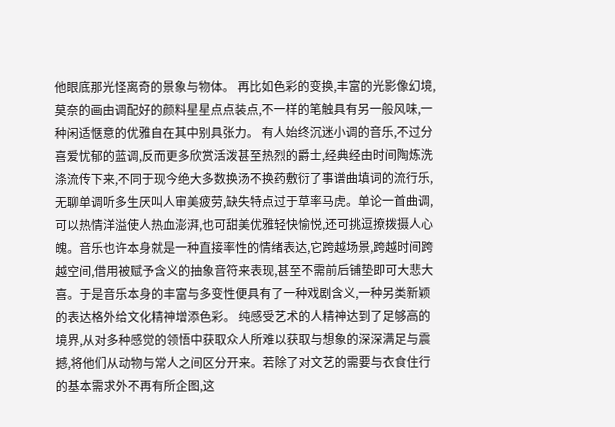他眼底那光怪离奇的景象与物体。 再比如色彩的变换,丰富的光影像幻境,莫奈的画由调配好的颜料星星点点装点,不一样的笔触具有另一般风味,一种闲适惬意的优雅自在其中别具张力。 有人始终沉迷小调的音乐,不过分喜爱忧郁的蓝调,反而更多欣赏活泼甚至热烈的爵士,经典经由时间陶炼洗涤流传下来,不同于现今绝大多数换汤不换药敷衍了事谱曲填词的流行乐,无聊单调听多生厌叫人审美疲劳,缺失特点过于草率马虎。单论一首曲调,可以热情洋溢使人热血澎湃,也可甜美优雅轻快愉悦,还可挑逗撩拨摄人心魄。音乐也许本身就是一种直接率性的情绪表达,它跨越场景,跨越时间跨越空间,借用被赋予含义的抽象音符来表现,甚至不需前后铺垫即可大悲大喜。于是音乐本身的丰富与多变性便具有了一种戏剧含义,一种另类新颖的表达格外给文化精神增添色彩。 纯感受艺术的人精神达到了足够高的境界,从对多种感觉的领悟中获取众人所难以获取与想象的深深满足与震撼,将他们从动物与常人之间区分开来。若除了对文艺的需要与衣食住行的基本需求外不再有所企图,这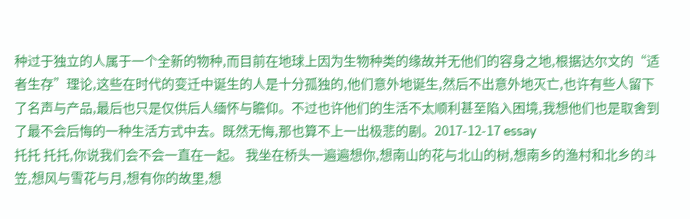种过于独立的人属于一个全新的物种,而目前在地球上因为生物种类的缘故并无他们的容身之地,根据达尔文的“适者生存”理论,这些在时代的变迁中诞生的人是十分孤独的,他们意外地诞生,然后不出意外地灭亡,也许有些人留下了名声与产品,最后也只是仅供后人缅怀与瞻仰。不过也许他们的生活不太顺利甚至陷入困境,我想他们也是取舍到了最不会后悔的一种生活方式中去。既然无悔,那也算不上一出极悲的剧。2017-12-17 essay
托托 托托,你说我们会不会一直在一起。 我坐在桥头一遍遍想你,想南山的花与北山的树,想南乡的渔村和北乡的斗笠,想风与雪花与月,想有你的故里,想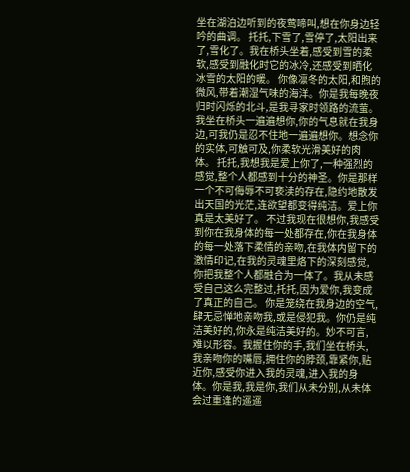坐在湖泊边听到的夜莺啼叫,想在你身边轻吟的曲调。 托托,下雪了,雪停了,太阳出来了,雪化了。我在桥头坐着,感受到雪的柔软,感受到融化时它的冰冷,还感受到晒化冰雪的太阳的暖。 你像凛冬的太阳,和煦的微风,带着潮湿气味的海洋。你是我每晚夜归时闪烁的北斗,是我寻家时领路的流萤。 我坐在桥头一遍遍想你,你的气息就在我身边,可我仍是忍不住地一遍遍想你。想念你的实体,可触可及,你柔软光滑美好的肉体。 托托,我想我是爱上你了,一种强烈的感觉,整个人都感到十分的神圣。你是那样一个不可侮辱不可亵渎的存在,隐约地散发出天国的光茫,连欲望都变得纯洁。爱上你真是太美好了。 不过我现在很想你,我感受到你在我身体的每一处都存在,你在我身体的每一处落下柔情的亲吻,在我体内留下的激情印记,在我的灵魂里烙下的深刻感觉,你把我整个人都融合为一体了。我从未感受自己这么完整过,托托,因为爱你,我变成了真正的自己。 你是笼绕在我身边的空气,肆无忌惮地亲吻我,或是侵犯我。你仍是纯洁美好的,你永是纯洁美好的。妙不可言,难以形容。我握住你的手,我们坐在桥头,我亲吻你的嘴唇,拥住你的脖颈,靠紧你,贴近你,感受你进入我的灵魂,进入我的身体。你是我,我是你,我们从未分别,从未体会过重逢的遥遥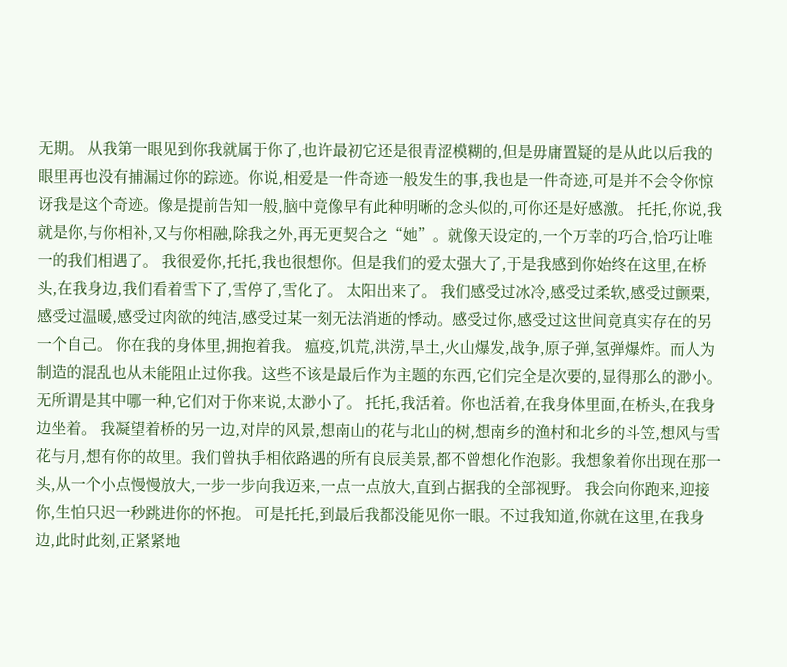无期。 从我第一眼见到你我就属于你了,也许最初它还是很青涩模糊的,但是毋庸置疑的是从此以后我的眼里再也没有捕漏过你的踪迹。你说,相爱是一件奇迹一般发生的事,我也是一件奇迹,可是并不会令你惊讶我是这个奇迹。像是提前告知一般,脑中竟像早有此种明晰的念头似的,可你还是好感激。 托托,你说,我就是你,与你相补,又与你相融,除我之外,再无更契合之“她”。就像天设定的,一个万幸的巧合,恰巧让唯一的我们相遇了。 我很爱你,托托,我也很想你。但是我们的爱太强大了,于是我感到你始终在这里,在桥头,在我身边,我们看着雪下了,雪停了,雪化了。 太阳出来了。 我们感受过冰冷,感受过柔软,感受过颤栗,感受过温暖,感受过肉欲的纯洁,感受过某一刻无法消逝的悸动。感受过你,感受过这世间竟真实存在的另一个自己。 你在我的身体里,拥抱着我。 瘟疫,饥荒,洪涝,旱土,火山爆发,战争,原子弹,氢弹爆炸。而人为制造的混乱也从未能阻止过你我。这些不该是最后作为主题的东西,它们完全是次要的,显得那么的渺小。无所谓是其中哪一种,它们对于你来说,太渺小了。 托托,我活着。你也活着,在我身体里面,在桥头,在我身边坐着。 我凝望着桥的另一边,对岸的风景,想南山的花与北山的树,想南乡的渔村和北乡的斗笠,想风与雪花与月,想有你的故里。我们曾执手相依路遇的所有良辰美景,都不曾想化作泡影。我想象着你出现在那一头,从一个小点慢慢放大,一步一步向我迈来,一点一点放大,直到占据我的全部视野。 我会向你跑来,迎接你,生怕只迟一秒跳进你的怀抱。 可是托托,到最后我都没能见你一眼。不过我知道,你就在这里,在我身边,此时此刻,正紧紧地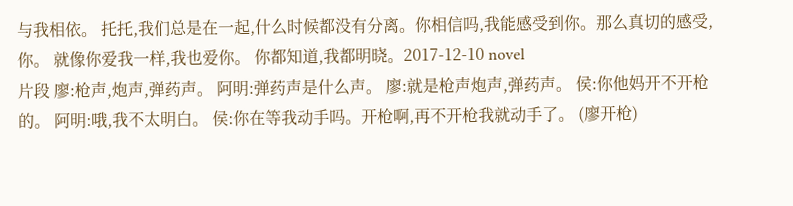与我相依。 托托,我们总是在一起,什么时候都没有分离。你相信吗,我能感受到你。那么真切的感受,你。 就像你爱我一样,我也爱你。 你都知道,我都明晓。2017-12-10 novel
片段 廖:枪声,炮声,弹药声。 阿明:弹药声是什么声。 廖:就是枪声炮声,弹药声。 侯:你他妈开不开枪的。 阿明:哦,我不太明白。 侯:你在等我动手吗。开枪啊,再不开枪我就动手了。 (廖开枪)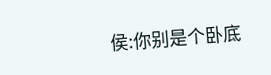侯:你别是个卧底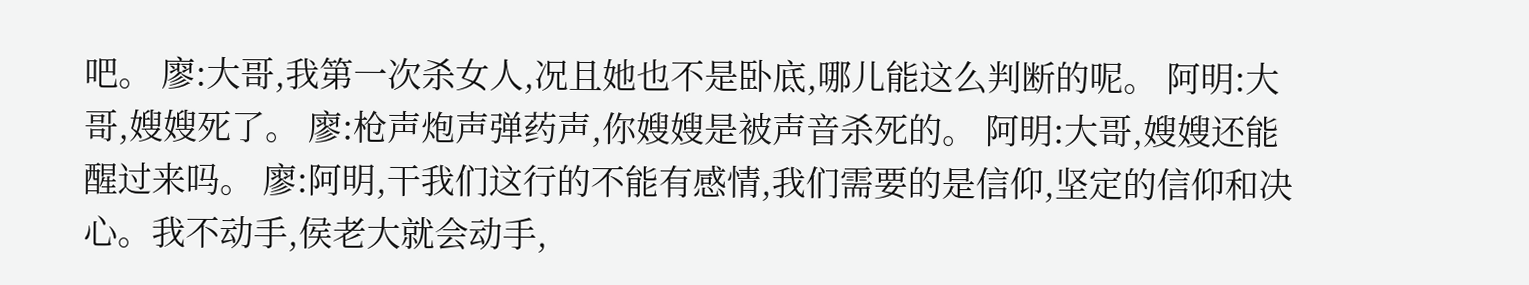吧。 廖:大哥,我第一次杀女人,况且她也不是卧底,哪儿能这么判断的呢。 阿明:大哥,嫂嫂死了。 廖:枪声炮声弹药声,你嫂嫂是被声音杀死的。 阿明:大哥,嫂嫂还能醒过来吗。 廖:阿明,干我们这行的不能有感情,我们需要的是信仰,坚定的信仰和决心。我不动手,侯老大就会动手,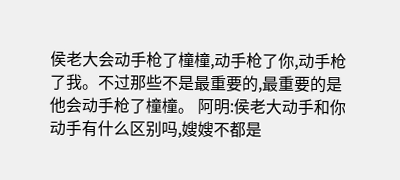侯老大会动手枪了橦橦,动手枪了你,动手枪了我。不过那些不是最重要的,最重要的是他会动手枪了橦橦。 阿明:侯老大动手和你动手有什么区别吗,嫂嫂不都是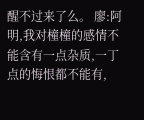醒不过来了么。 廖:阿明,我对橦橦的感情不能含有一点杂质,一丁点的悔恨都不能有,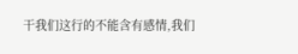干我们这行的不能含有感情,我们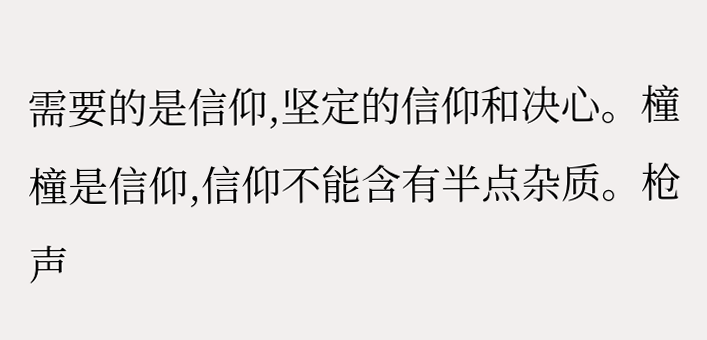需要的是信仰,坚定的信仰和决心。橦橦是信仰,信仰不能含有半点杂质。枪声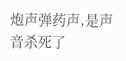炮声弹药声,是声音杀死了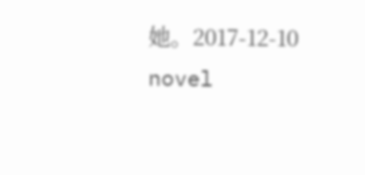她。2017-12-10 novel